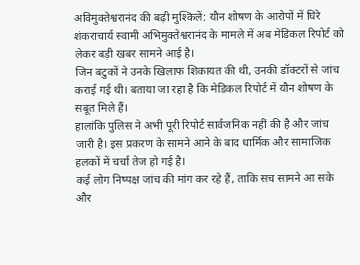अविमुक्तेश्वरानंद की बढ़ी मुश्किलें: यौन शोषण के आरोपों में घिरे शंकराचार्य स्वामी अभिमुक्तेश्वरानंद के मामले में अब मेडिकल रिपोर्ट को लेकर बड़ी खबर सामने आई है।
जिन बटुकों ने उनके खिलाफ शिकायत की थी, उनकी डॉक्टरों से जांच कराई गई थी। बताया जा रहा है कि मेडिकल रिपोर्ट में यौन शोषण के सबूत मिले हैं।
हालांकि पुलिस ने अभी पूरी रिपोर्ट सार्वजनिक नहीं की है और जांच जारी है। इस प्रकरण के सामने आने के बाद धार्मिक और सामाजिक हलकों में चर्चा तेज हो गई है।
कई लोग निष्पक्ष जांच की मांग कर रहे हैं, ताकि सच सामने आ सके और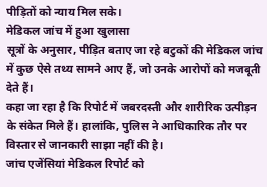पीड़ितों को न्याय मिल सके।
मेडिकल जांच में हुआ खुलासा
सूत्रों के अनुसार, पीड़ित बताए जा रहे बटुकों की मेडिकल जांच में कुछ ऐसे तथ्य सामने आए हैं, जो उनके आरोपों को मजबूती देते हैं।
कहा जा रहा है कि रिपोर्ट में जबरदस्ती और शारीरिक उत्पीड़न के संकेत मिले हैं। हालांकि, पुलिस ने आधिकारिक तौर पर विस्तार से जानकारी साझा नहीं की है।
जांच एजेंसियां मेडिकल रिपोर्ट को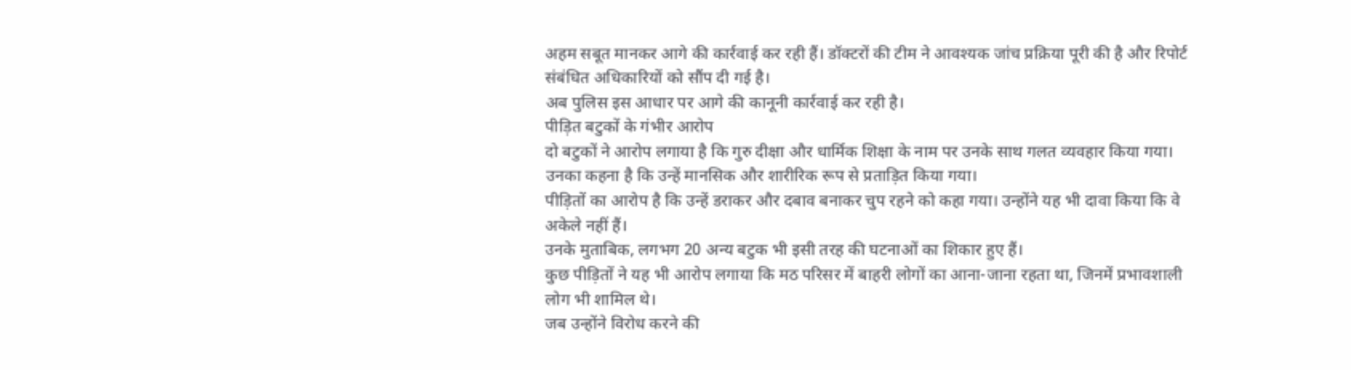अहम सबूत मानकर आगे की कार्रवाई कर रही हैं। डॉक्टरों की टीम ने आवश्यक जांच प्रक्रिया पूरी की है और रिपोर्ट संबंधित अधिकारियों को सौंप दी गई है।
अब पुलिस इस आधार पर आगे की कानूनी कार्रवाई कर रही है।
पीड़ित बटुकों के गंभीर आरोप
दो बटुकों ने आरोप लगाया है कि गुरु दीक्षा और धार्मिक शिक्षा के नाम पर उनके साथ गलत व्यवहार किया गया। उनका कहना है कि उन्हें मानसिक और शारीरिक रूप से प्रताड़ित किया गया।
पीड़ितों का आरोप है कि उन्हें डराकर और दबाव बनाकर चुप रहने को कहा गया। उन्होंने यह भी दावा किया कि वे अकेले नहीं हैं।
उनके मुताबिक, लगभग 20 अन्य बटुक भी इसी तरह की घटनाओं का शिकार हुए हैं।
कुछ पीड़ितों ने यह भी आरोप लगाया कि मठ परिसर में बाहरी लोगों का आना-जाना रहता था, जिनमें प्रभावशाली लोग भी शामिल थे।
जब उन्होंने विरोध करने की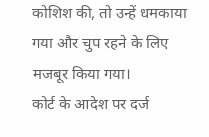कोशिश की, तो उन्हें धमकाया गया और चुप रहने के लिए मजबूर किया गया।
कोर्ट के आदेश पर दर्ज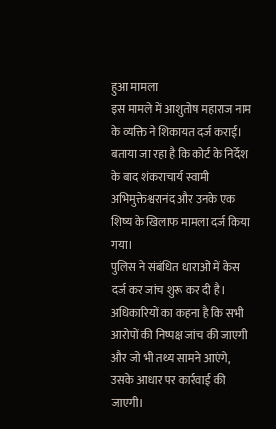हुआ मामला
इस मामले में आशुतोष महाराज नाम के व्यक्ति ने शिकायत दर्ज कराई। बताया जा रहा है कि कोर्ट के निर्देश के बाद शंकराचार्य स्वामी अभिमुक्तेश्वरानंद और उनके एक शिष्य के खिलाफ मामला दर्ज किया गया।
पुलिस ने संबंधित धाराओं में केस दर्ज कर जांच शुरू कर दी है।
अधिकारियों का कहना है कि सभी आरोपों की निष्पक्ष जांच की जाएगी और जो भी तथ्य सामने आएंगे, उसके आधार पर कार्रवाई की जाएगी।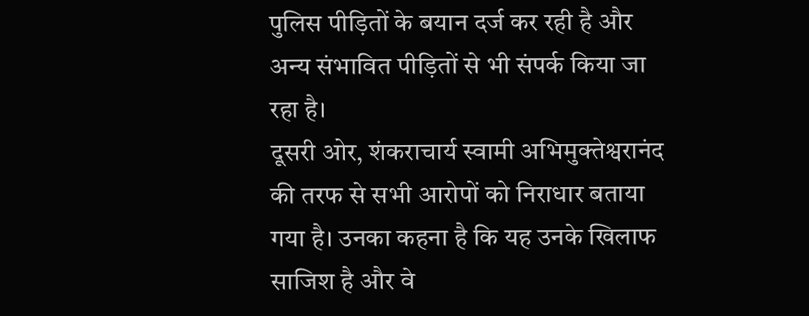पुलिस पीड़ितों के बयान दर्ज कर रही है और अन्य संभावित पीड़ितों से भी संपर्क किया जा रहा है।
दूसरी ओर, शंकराचार्य स्वामी अभिमुक्तेश्वरानंद की तरफ से सभी आरोपों को निराधार बताया गया है। उनका कहना है कि यह उनके खिलाफ साजिश है और वे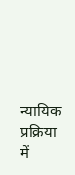न्यायिक प्रक्रिया में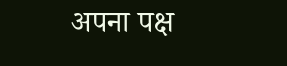अपना पक्ष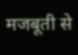मजबूती से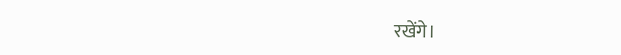रखेंगे।